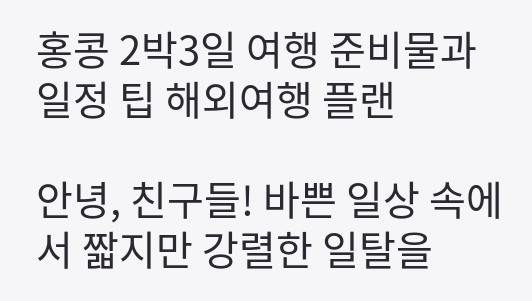홍콩 2박3일 여행 준비물과 일정 팁 해외여행 플랜

안녕, 친구들! 바쁜 일상 속에서 짧지만 강렬한 일탈을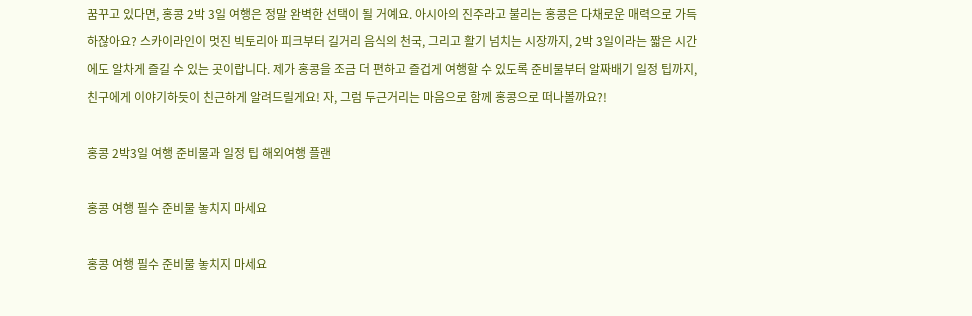꿈꾸고 있다면, 홍콩 2박 3일 여행은 정말 완벽한 선택이 될 거예요. 아시아의 진주라고 불리는 홍콩은 다채로운 매력으로 가득하잖아요? 스카이라인이 멋진 빅토리아 피크부터 길거리 음식의 천국, 그리고 활기 넘치는 시장까지, 2박 3일이라는 짧은 시간에도 알차게 즐길 수 있는 곳이랍니다. 제가 홍콩을 조금 더 편하고 즐겁게 여행할 수 있도록 준비물부터 알짜배기 일정 팁까지, 친구에게 이야기하듯이 친근하게 알려드릴게요! 자, 그럼 두근거리는 마음으로 함께 홍콩으로 떠나볼까요?!

홍콩 2박3일 여행 준비물과 일정 팁 해외여행 플랜

홍콩 여행 필수 준비물 놓치지 마세요

홍콩 여행 필수 준비물 놓치지 마세요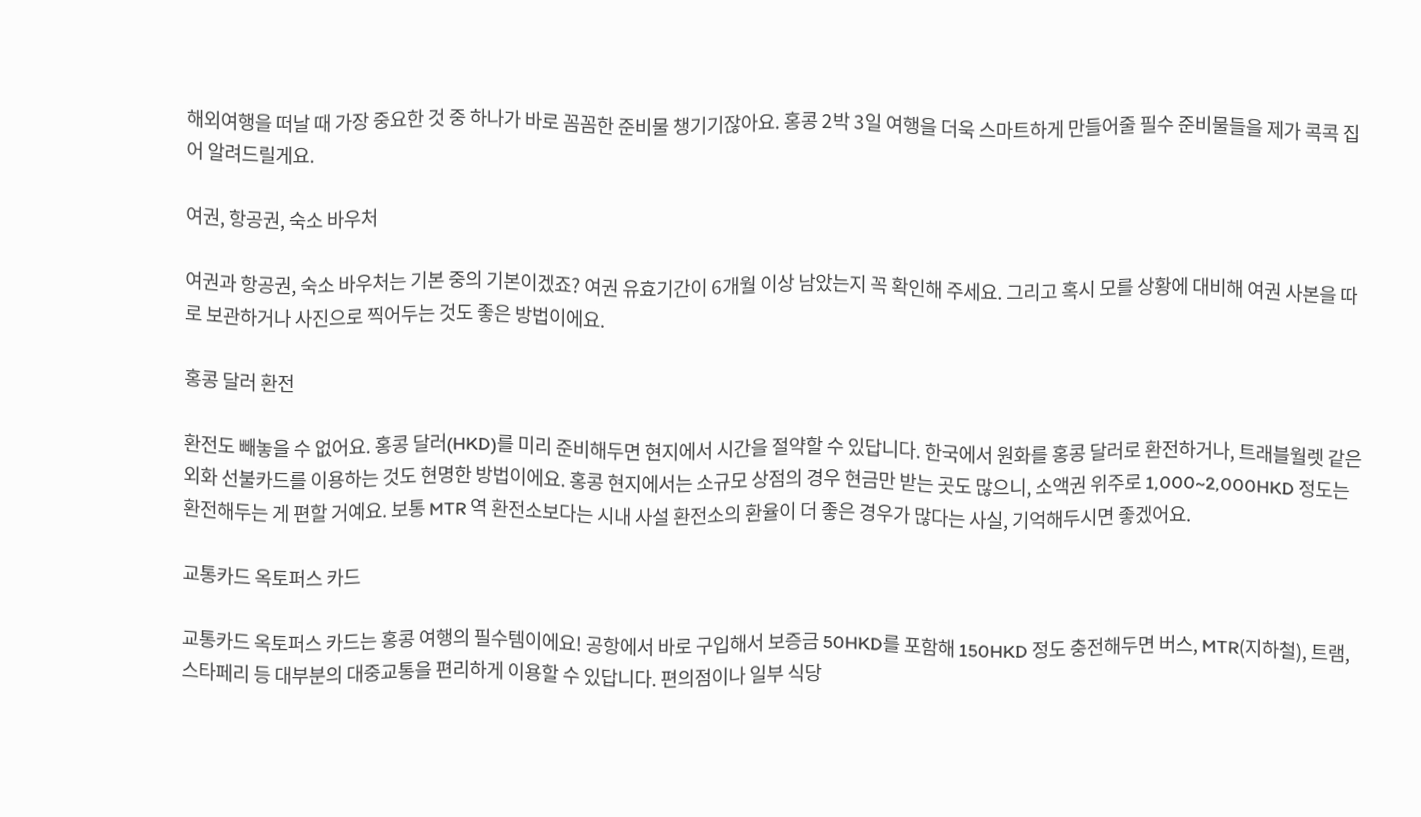해외여행을 떠날 때 가장 중요한 것 중 하나가 바로 꼼꼼한 준비물 챙기기잖아요. 홍콩 2박 3일 여행을 더욱 스마트하게 만들어줄 필수 준비물들을 제가 콕콕 집어 알려드릴게요.

여권, 항공권, 숙소 바우처

여권과 항공권, 숙소 바우처는 기본 중의 기본이겠죠? 여권 유효기간이 6개월 이상 남았는지 꼭 확인해 주세요. 그리고 혹시 모를 상황에 대비해 여권 사본을 따로 보관하거나 사진으로 찍어두는 것도 좋은 방법이에요.

홍콩 달러 환전

환전도 빼놓을 수 없어요. 홍콩 달러(HKD)를 미리 준비해두면 현지에서 시간을 절약할 수 있답니다. 한국에서 원화를 홍콩 달러로 환전하거나, 트래블월렛 같은 외화 선불카드를 이용하는 것도 현명한 방법이에요. 홍콩 현지에서는 소규모 상점의 경우 현금만 받는 곳도 많으니, 소액권 위주로 1,000~2,000HKD 정도는 환전해두는 게 편할 거예요. 보통 MTR 역 환전소보다는 시내 사설 환전소의 환율이 더 좋은 경우가 많다는 사실, 기억해두시면 좋겠어요.

교통카드 옥토퍼스 카드

교통카드 옥토퍼스 카드는 홍콩 여행의 필수템이에요! 공항에서 바로 구입해서 보증금 50HKD를 포함해 150HKD 정도 충전해두면 버스, MTR(지하철), 트램, 스타페리 등 대부분의 대중교통을 편리하게 이용할 수 있답니다. 편의점이나 일부 식당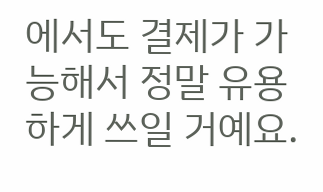에서도 결제가 가능해서 정말 유용하게 쓰일 거예요.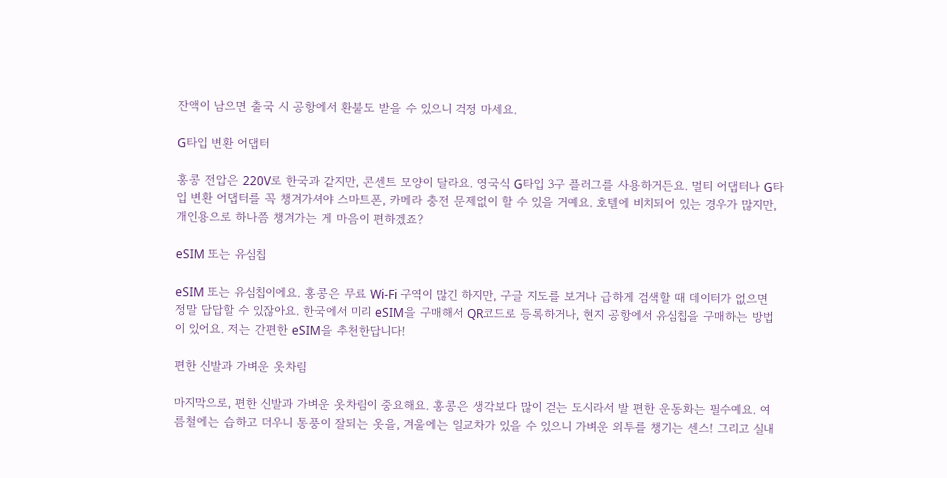잔액이 남으면 출국 시 공항에서 환불도 받을 수 있으니 걱정 마세요.

G타입 변환 어댑터

홍콩 전압은 220V로 한국과 같지만, 콘센트 모양이 달라요. 영국식 G타입 3구 플러그를 사용하거든요. 멀티 어댑터나 G타입 변환 어댑터를 꼭 챙겨가셔야 스마트폰, 카메라 충전 문제없이 할 수 있을 거예요. 호텔에 비치되어 있는 경우가 많지만, 개인용으로 하나쯤 챙겨가는 게 마음이 편하겠죠?

eSIM 또는 유심칩

eSIM 또는 유심칩이에요. 홍콩은 무료 Wi-Fi 구역이 많긴 하지만, 구글 지도를 보거나 급하게 검색할 때 데이터가 없으면 정말 답답할 수 있잖아요. 한국에서 미리 eSIM을 구매해서 QR코드로 등록하거나, 현지 공항에서 유심칩을 구매하는 방법이 있어요. 저는 간편한 eSIM을 추천한답니다!

편한 신발과 가벼운 옷차림

마지막으로, 편한 신발과 가벼운 옷차림이 중요해요. 홍콩은 생각보다 많이 걷는 도시라서 발 편한 운동화는 필수예요. 여름철에는 습하고 더우니 통풍이 잘되는 옷을, 겨울에는 일교차가 있을 수 있으니 가벼운 외투를 챙기는 센스! 그리고 실내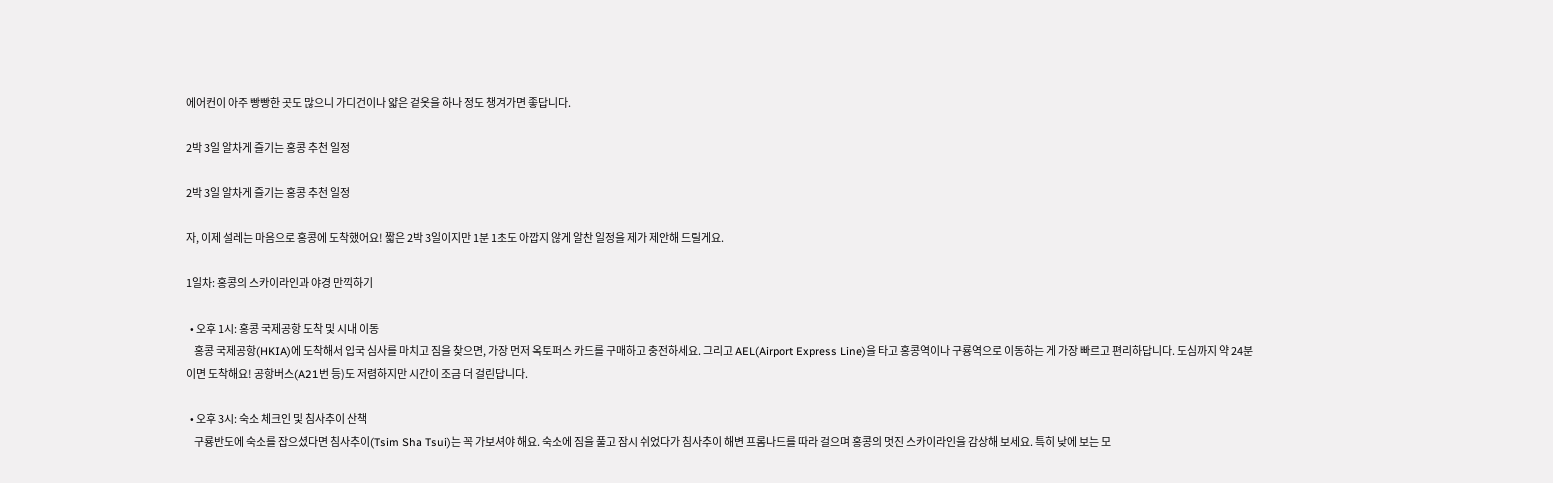에어컨이 아주 빵빵한 곳도 많으니 가디건이나 얇은 겉옷을 하나 정도 챙겨가면 좋답니다.

2박 3일 알차게 즐기는 홍콩 추천 일정

2박 3일 알차게 즐기는 홍콩 추천 일정

자, 이제 설레는 마음으로 홍콩에 도착했어요! 짧은 2박 3일이지만 1분 1초도 아깝지 않게 알찬 일정을 제가 제안해 드릴게요.

1일차: 홍콩의 스카이라인과 야경 만끽하기

  • 오후 1시: 홍콩 국제공항 도착 및 시내 이동
    홍콩 국제공항(HKIA)에 도착해서 입국 심사를 마치고 짐을 찾으면, 가장 먼저 옥토퍼스 카드를 구매하고 충전하세요. 그리고 AEL(Airport Express Line)을 타고 홍콩역이나 구룡역으로 이동하는 게 가장 빠르고 편리하답니다. 도심까지 약 24분이면 도착해요! 공항버스(A21번 등)도 저렴하지만 시간이 조금 더 걸린답니다.

  • 오후 3시: 숙소 체크인 및 침사추이 산책
    구룡반도에 숙소를 잡으셨다면 침사추이(Tsim Sha Tsui)는 꼭 가보셔야 해요. 숙소에 짐을 풀고 잠시 쉬었다가 침사추이 해변 프롬나드를 따라 걸으며 홍콩의 멋진 스카이라인을 감상해 보세요. 특히 낮에 보는 모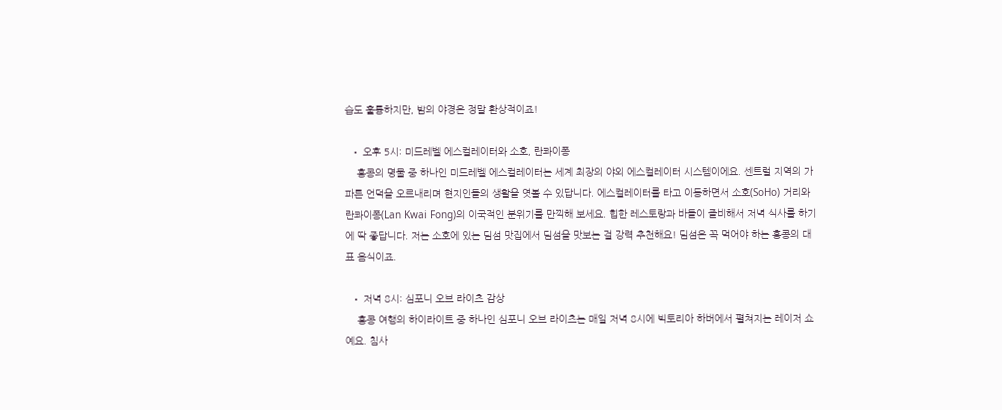습도 훌륭하지만, 밤의 야경은 정말 환상적이죠!

  • 오후 5시: 미드레벨 에스컬레이터와 소호, 란콰이퐁
    홍콩의 명물 중 하나인 미드레벨 에스컬레이터는 세계 최장의 야외 에스컬레이터 시스템이에요. 센트럴 지역의 가파른 언덕을 오르내리며 현지인들의 생활을 엿볼 수 있답니다. 에스컬레이터를 타고 이동하면서 소호(SoHo) 거리와 란콰이퐁(Lan Kwai Fong)의 이국적인 분위기를 만끽해 보세요. 힙한 레스토랑과 바들이 즐비해서 저녁 식사를 하기에 딱 좋답니다. 저는 소호에 있는 딤섬 맛집에서 딤섬을 맛보는 걸 강력 추천해요! 딤섬은 꼭 먹어야 하는 홍콩의 대표 음식이죠.

  • 저녁 8시: 심포니 오브 라이츠 감상
    홍콩 여행의 하이라이트 중 하나인 심포니 오브 라이츠는 매일 저녁 8시에 빅토리아 하버에서 펼쳐지는 레이저 쇼예요. 침사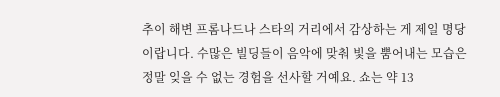추이 해변 프롬나드나 스타의 거리에서 감상하는 게 제일 명당이랍니다. 수많은 빌딩들이 음악에 맞춰 빛을 뿜어내는 모습은 정말 잊을 수 없는 경험을 선사할 거예요. 쇼는 약 13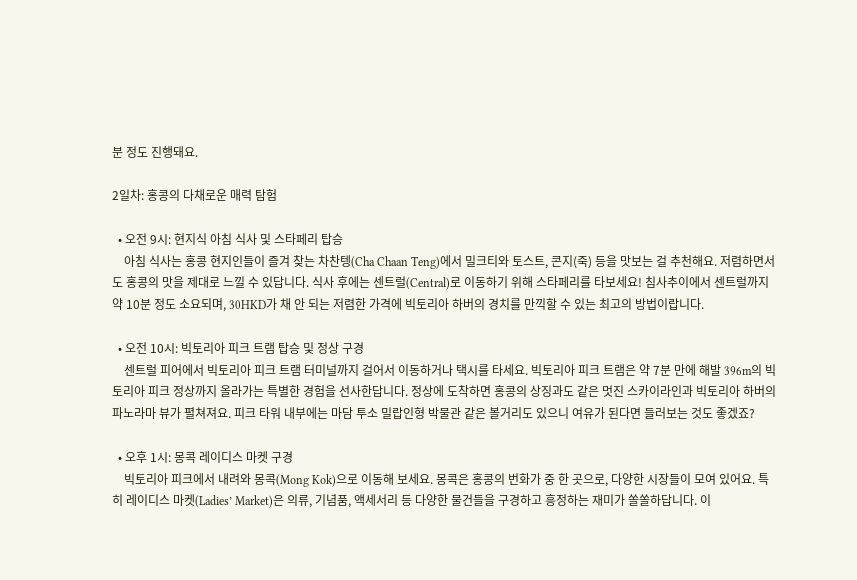분 정도 진행돼요.

2일차: 홍콩의 다채로운 매력 탐험

  • 오전 9시: 현지식 아침 식사 및 스타페리 탑승
    아침 식사는 홍콩 현지인들이 즐겨 찾는 차찬텡(Cha Chaan Teng)에서 밀크티와 토스트, 콘지(죽) 등을 맛보는 걸 추천해요. 저렴하면서도 홍콩의 맛을 제대로 느낄 수 있답니다. 식사 후에는 센트럴(Central)로 이동하기 위해 스타페리를 타보세요! 침사추이에서 센트럴까지 약 10분 정도 소요되며, 30HKD가 채 안 되는 저렴한 가격에 빅토리아 하버의 경치를 만끽할 수 있는 최고의 방법이랍니다.

  • 오전 10시: 빅토리아 피크 트램 탑승 및 정상 구경
    센트럴 피어에서 빅토리아 피크 트램 터미널까지 걸어서 이동하거나 택시를 타세요. 빅토리아 피크 트램은 약 7분 만에 해발 396m의 빅토리아 피크 정상까지 올라가는 특별한 경험을 선사한답니다. 정상에 도착하면 홍콩의 상징과도 같은 멋진 스카이라인과 빅토리아 하버의 파노라마 뷰가 펼쳐져요. 피크 타워 내부에는 마담 투소 밀랍인형 박물관 같은 볼거리도 있으니 여유가 된다면 들러보는 것도 좋겠죠?

  • 오후 1시: 몽콕 레이디스 마켓 구경
    빅토리아 피크에서 내려와 몽콕(Mong Kok)으로 이동해 보세요. 몽콕은 홍콩의 번화가 중 한 곳으로, 다양한 시장들이 모여 있어요. 특히 레이디스 마켓(Ladies’ Market)은 의류, 기념품, 액세서리 등 다양한 물건들을 구경하고 흥정하는 재미가 쏠쏠하답니다. 이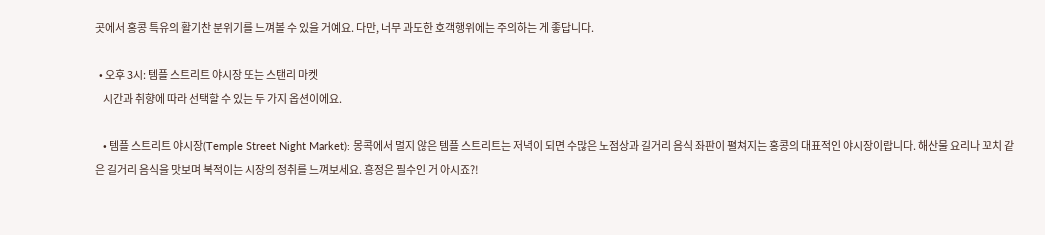곳에서 홍콩 특유의 활기찬 분위기를 느껴볼 수 있을 거예요. 다만, 너무 과도한 호객행위에는 주의하는 게 좋답니다.

  • 오후 3시: 템플 스트리트 야시장 또는 스탠리 마켓
    시간과 취향에 따라 선택할 수 있는 두 가지 옵션이에요.

    • 템플 스트리트 야시장(Temple Street Night Market): 몽콕에서 멀지 않은 템플 스트리트는 저녁이 되면 수많은 노점상과 길거리 음식 좌판이 펼쳐지는 홍콩의 대표적인 야시장이랍니다. 해산물 요리나 꼬치 같은 길거리 음식을 맛보며 북적이는 시장의 정취를 느껴보세요. 흥정은 필수인 거 아시죠?!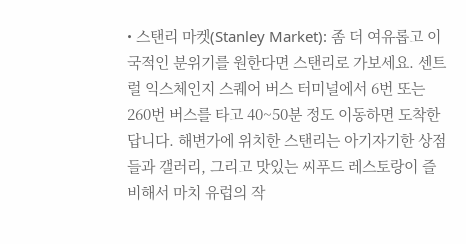• 스탠리 마켓(Stanley Market): 좀 더 여유롭고 이국적인 분위기를 원한다면 스탠리로 가보세요. 센트럴 익스체인지 스퀘어 버스 터미널에서 6번 또는 260번 버스를 타고 40~50분 정도 이동하면 도착한답니다. 해변가에 위치한 스탠리는 아기자기한 상점들과 갤러리, 그리고 맛있는 씨푸드 레스토랑이 즐비해서 마치 유럽의 작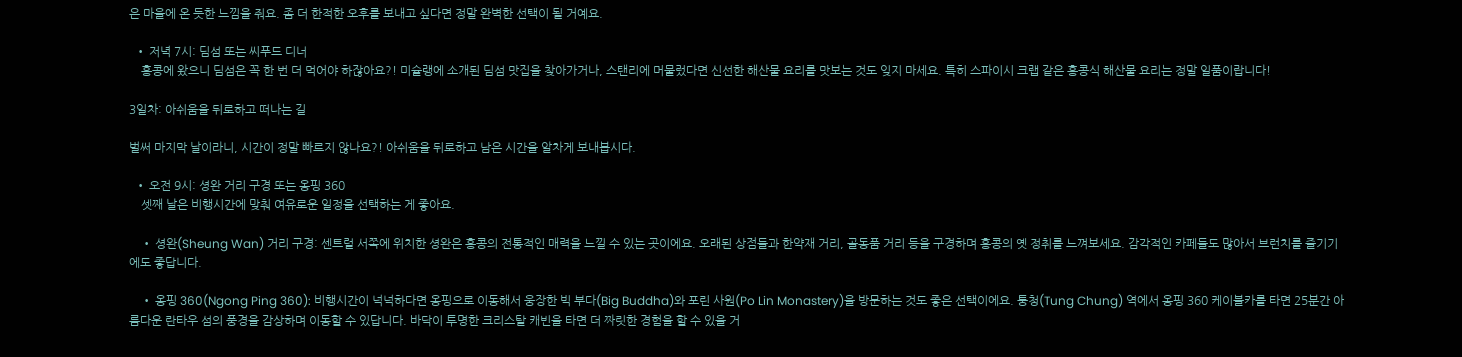은 마을에 온 듯한 느낌을 줘요. 좀 더 한적한 오후를 보내고 싶다면 정말 완벽한 선택이 될 거예요.

  • 저녁 7시: 딤섬 또는 씨푸드 디너
    홍콩에 왔으니 딤섬은 꼭 한 번 더 먹어야 하잖아요?! 미슐랭에 소개된 딤섬 맛집을 찾아가거나, 스탠리에 머물렀다면 신선한 해산물 요리를 맛보는 것도 잊지 마세요. 특히 스파이시 크랩 같은 홍콩식 해산물 요리는 정말 일품이랍니다!

3일차: 아쉬움을 뒤로하고 떠나는 길

벌써 마지막 날이라니, 시간이 정말 빠르지 않나요?! 아쉬움을 뒤로하고 남은 시간을 알차게 보내봅시다.

  • 오전 9시: 셩완 거리 구경 또는 옹핑 360
    셋째 날은 비행시간에 맞춰 여유로운 일정을 선택하는 게 좋아요.

    • 셩완(Sheung Wan) 거리 구경: 센트럴 서쪽에 위치한 셩완은 홍콩의 전통적인 매력을 느낄 수 있는 곳이에요. 오래된 상점들과 한약재 거리, 골동품 거리 등을 구경하며 홍콩의 옛 정취를 느껴보세요. 감각적인 카페들도 많아서 브런치를 즐기기에도 좋답니다.

    • 옹핑 360(Ngong Ping 360): 비행시간이 넉넉하다면 옹핑으로 이동해서 웅장한 빅 부다(Big Buddha)와 포린 사원(Po Lin Monastery)을 방문하는 것도 좋은 선택이에요. 퉁청(Tung Chung) 역에서 옹핑 360 케이블카를 타면 25분간 아름다운 란타우 섬의 풍경을 감상하며 이동할 수 있답니다. 바닥이 투명한 크리스탈 캐빈을 타면 더 짜릿한 경험을 할 수 있을 거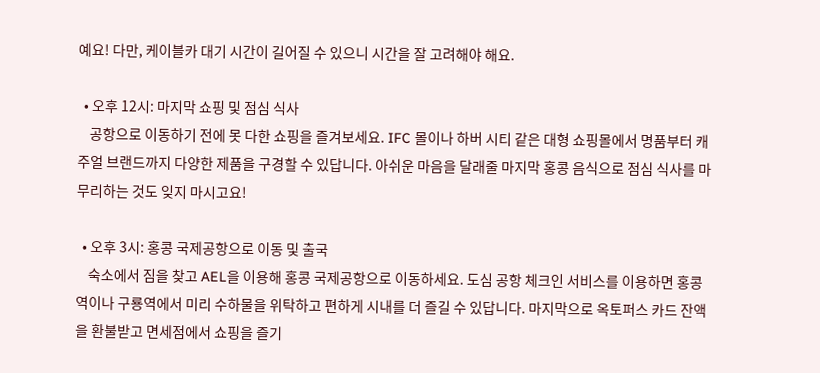예요! 다만, 케이블카 대기 시간이 길어질 수 있으니 시간을 잘 고려해야 해요.

  • 오후 12시: 마지막 쇼핑 및 점심 식사
    공항으로 이동하기 전에 못 다한 쇼핑을 즐겨보세요. IFC 몰이나 하버 시티 같은 대형 쇼핑몰에서 명품부터 캐주얼 브랜드까지 다양한 제품을 구경할 수 있답니다. 아쉬운 마음을 달래줄 마지막 홍콩 음식으로 점심 식사를 마무리하는 것도 잊지 마시고요!

  • 오후 3시: 홍콩 국제공항으로 이동 및 출국
    숙소에서 짐을 찾고 AEL을 이용해 홍콩 국제공항으로 이동하세요. 도심 공항 체크인 서비스를 이용하면 홍콩역이나 구룡역에서 미리 수하물을 위탁하고 편하게 시내를 더 즐길 수 있답니다. 마지막으로 옥토퍼스 카드 잔액을 환불받고 면세점에서 쇼핑을 즐기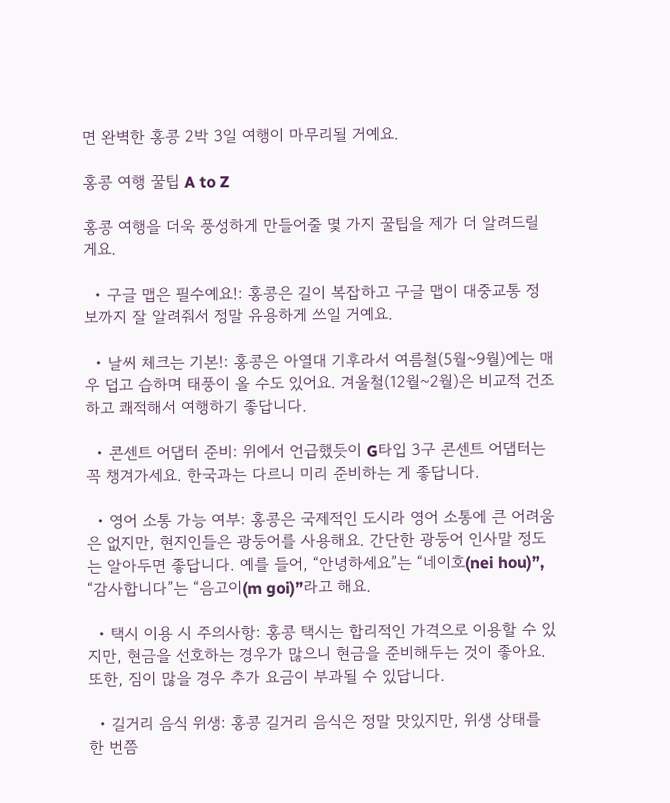면 완벽한 홍콩 2박 3일 여행이 마무리될 거예요.

홍콩 여행 꿀팁 A to Z

홍콩 여행을 더욱 풍성하게 만들어줄 몇 가지 꿀팁을 제가 더 알려드릴게요.

  • 구글 맵은 필수예요!: 홍콩은 길이 복잡하고 구글 맵이 대중교통 정보까지 잘 알려줘서 정말 유용하게 쓰일 거예요.

  • 날씨 체크는 기본!: 홍콩은 아열대 기후라서 여름철(5월~9월)에는 매우 덥고 습하며 태풍이 올 수도 있어요. 겨울철(12월~2월)은 비교적 건조하고 쾌적해서 여행하기 좋답니다.

  • 콘센트 어댑터 준비: 위에서 언급했듯이 G타입 3구 콘센트 어댑터는 꼭 챙겨가세요. 한국과는 다르니 미리 준비하는 게 좋답니다.

  • 영어 소통 가능 여부: 홍콩은 국제적인 도시라 영어 소통에 큰 어려움은 없지만, 현지인들은 광둥어를 사용해요. 간단한 광둥어 인사말 정도는 알아두면 좋답니다. 예를 들어, “안녕하세요”는 “네이호(nei hou)”, “감사합니다”는 “음고이(m goi)”라고 해요.

  • 택시 이용 시 주의사항: 홍콩 택시는 합리적인 가격으로 이용할 수 있지만, 현금을 선호하는 경우가 많으니 현금을 준비해두는 것이 좋아요. 또한, 짐이 많을 경우 추가 요금이 부과될 수 있답니다.

  • 길거리 음식 위생: 홍콩 길거리 음식은 정말 맛있지만, 위생 상태를 한 번쯤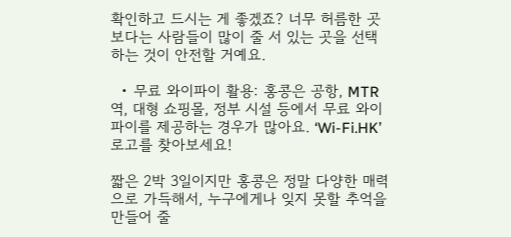확인하고 드시는 게 좋겠죠? 너무 허름한 곳보다는 사람들이 많이 줄 서 있는 곳을 선택하는 것이 안전할 거예요.

  • 무료 와이파이 활용: 홍콩은 공항, MTR 역, 대형 쇼핑몰, 정부 시설 등에서 무료 와이파이를 제공하는 경우가 많아요. ‘Wi-Fi.HK’ 로고를 찾아보세요!

짧은 2박 3일이지만 홍콩은 정말 다양한 매력으로 가득해서, 누구에게나 잊지 못할 추억을 만들어 줄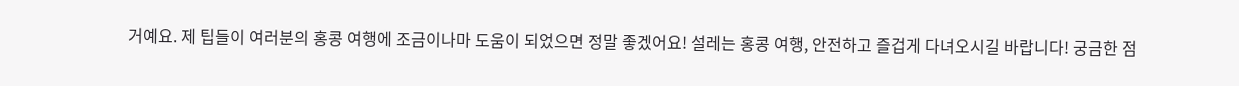거예요. 제 팁들이 여러분의 홍콩 여행에 조금이나마 도움이 되었으면 정말 좋겠어요! 설레는 홍콩 여행, 안전하고 즐겁게 다녀오시길 바랍니다! 궁금한 점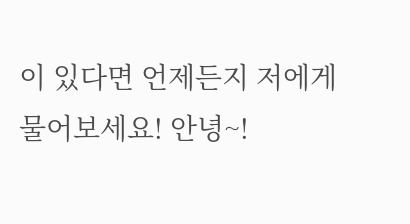이 있다면 언제든지 저에게 물어보세요! 안녕~!